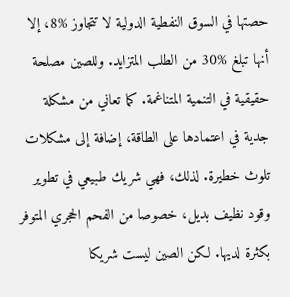حصتها في السوق النفطية الدولية لا تتجاوز %8، إلا أنها تبلغ %30 من الطلب المتزايد. وللصين مصلحة حقيقية في التنمية المتناغمة. كما تعاني من مشكلة جدية في اعتمادها على الطاقة، إضافة إلى مشكلات تلوث خطيرة. لذلك، فهي شريك طبيعي في تطوير وقود نظيف بديل، خصوصا من الفحم الحجري المتوفر بكثرة لديها. لكن الصين ليست شريكا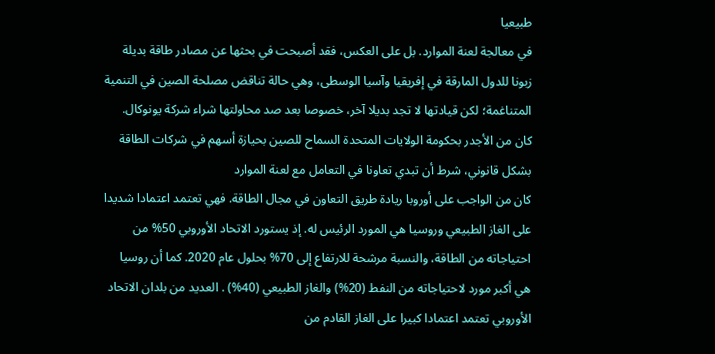طبيعيا
في معالجة لعنة الموارد. بل على العكس، فقد أصبحت في بحثها عن مصادر طاقة بديلة زبونا للدول المارقة في إفريقيا وآسيا الوسطى، وهي حالة تناقض مصلحة الصين في التنمية المتناغمة؛ لكن قيادتها لا تجد بديلا آخر، خصوصا بعد صد محاولتها شراء شركة يونوکال. كان من الأجدر بحكومة الولايات المتحدة السماح للصين بحيازة أسهم في شركات الطاقة بشكل قانوني، شرط أن تبدي تعاونا في التعامل مع لعنة الموارد
كان من الواجب على أوروبا ريادة طريق التعاون في مجال الطاقة. فهي تعتمد اعتمادا شديدا على الغاز الطبيعي وروسيا هي المورد الرئيس له. إذ يستورد الاتحاد الأوروبي 50% من احتياجاته من الطاقة، والنسبة مرشحة للارتفاع إلى 70% بحلول عام 2020. كما أن روسيا هي أكبر مورد لاحتياجاته من النفط (20%) والغاز الطبيعي (40%) . العديد من بلدان الاتحاد الأوروبي تعتمد اعتمادا كبيرا على الغاز القادم من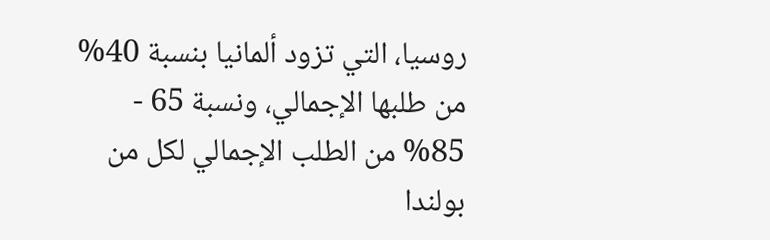روسيا، التي تزود ألمانيا بنسبة 40% من طلبها الإجمالي، ونسبة 65 - 85% من الطلب الإجمالي لكل من بولندا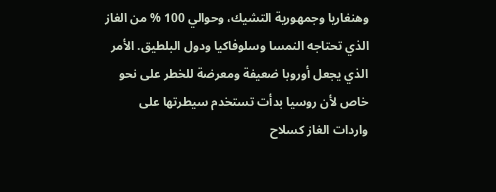وهنغاريا وجمهورية التشيك، وحوالي 100 % من الغاز الذي تحتاجه النمسا وسلوفاكيا ودول البلطيق. الأمر الذي يجعل أوروبا ضعيفة ومعرضة للخطر على نحو خاص لأن روسيا بدأت تستخدم سيطرتها على واردات الغاز كسلاح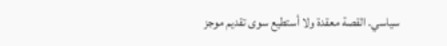سياسي. القصة معقدة ولا أستطيع سوى تقديم موجز